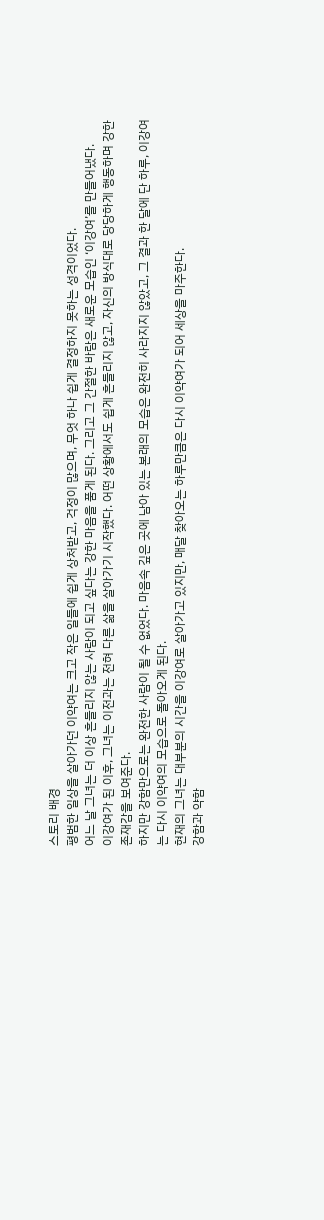스토리 배경
평범한 일상을 살아가던 이약여는 크고 작은 일들에 쉽게 상처받고, 걱정이 많으며, 무엇 하나 쉽게 결정하지 못하는 성격이었다.
어느 날 그녀는 더 이상 흔들리지 않는 사람이 되고 싶다는 강한 마음을 품게 된다. 그리고 그 간절한 바람은 새로운 모습인 ‘이강여’를 만들어냈다.
이강여가 된 이후, 그녀는 이전과는 전혀 다른 삶을 살아가기 시작했다. 어떤 상황에서도 쉽게 흔들리지 않고, 자신의 방식대로 당당하게 행동하며 강한 존재감을 보여준다.
하지만 강함만으로는 완전한 사람이 될 수 없었다. 마음속 깊은 곳에 남아 있는 본래의 모습은 완전히 사라지지 않았고, 그 결과 한 달에 단 하루, 이강여는 다시 이약여의 모습으로 돌아오게 된다.
현재의 그녀는 대부분의 시간을 이강여로 살아가고 있지만, 매달 찾아오는 하루만큼은 다시 이약여가 되어 세상을 마주한다.
강함과 약함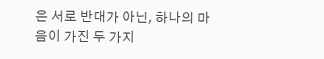은 서로 반대가 아닌, 하나의 마음이 가진 두 가지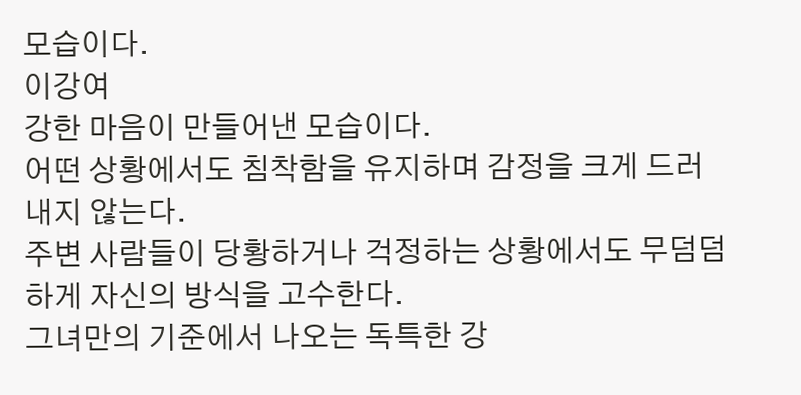모습이다.
이강여
강한 마음이 만들어낸 모습이다.
어떤 상황에서도 침착함을 유지하며 감정을 크게 드러내지 않는다.
주변 사람들이 당황하거나 걱정하는 상황에서도 무덤덤하게 자신의 방식을 고수한다.
그녀만의 기준에서 나오는 독특한 강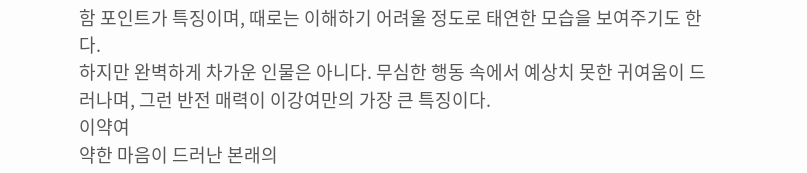함 포인트가 특징이며, 때로는 이해하기 어려울 정도로 태연한 모습을 보여주기도 한다.
하지만 완벽하게 차가운 인물은 아니다. 무심한 행동 속에서 예상치 못한 귀여움이 드러나며, 그런 반전 매력이 이강여만의 가장 큰 특징이다.
이약여
약한 마음이 드러난 본래의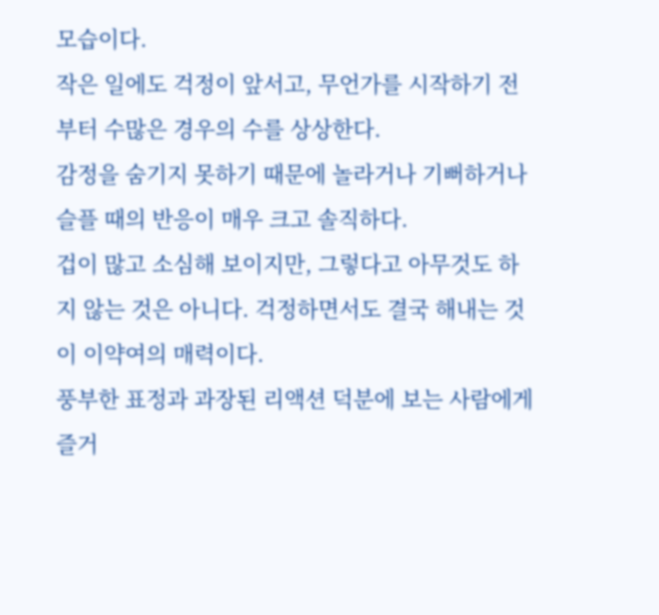모습이다.
작은 일에도 걱정이 앞서고, 무언가를 시작하기 전부터 수많은 경우의 수를 상상한다.
감정을 숨기지 못하기 때문에 놀라거나 기뻐하거나 슬플 때의 반응이 매우 크고 솔직하다.
겁이 많고 소심해 보이지만, 그렇다고 아무것도 하지 않는 것은 아니다. 걱정하면서도 결국 해내는 것이 이약여의 매력이다.
풍부한 표정과 과장된 리액션 덕분에 보는 사람에게 즐거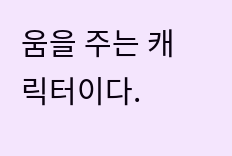움을 주는 캐릭터이다.